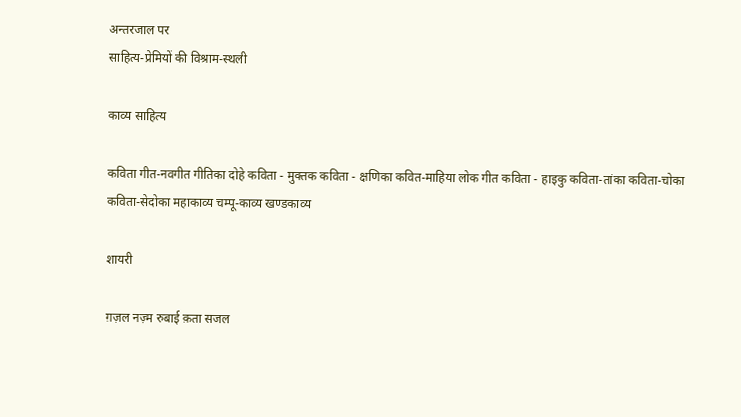अन्तरजाल पर
साहित्य-प्रेमियों की विश्राम-स्थली

काव्य साहित्य

कविता गीत-नवगीत गीतिका दोहे कविता - मुक्तक कविता - क्षणिका कवित-माहिया लोक गीत कविता - हाइकु कविता-तांका कविता-चोका कविता-सेदोका महाकाव्य चम्पू-काव्य खण्डकाव्य

शायरी

ग़ज़ल नज़्म रुबाई क़ता सजल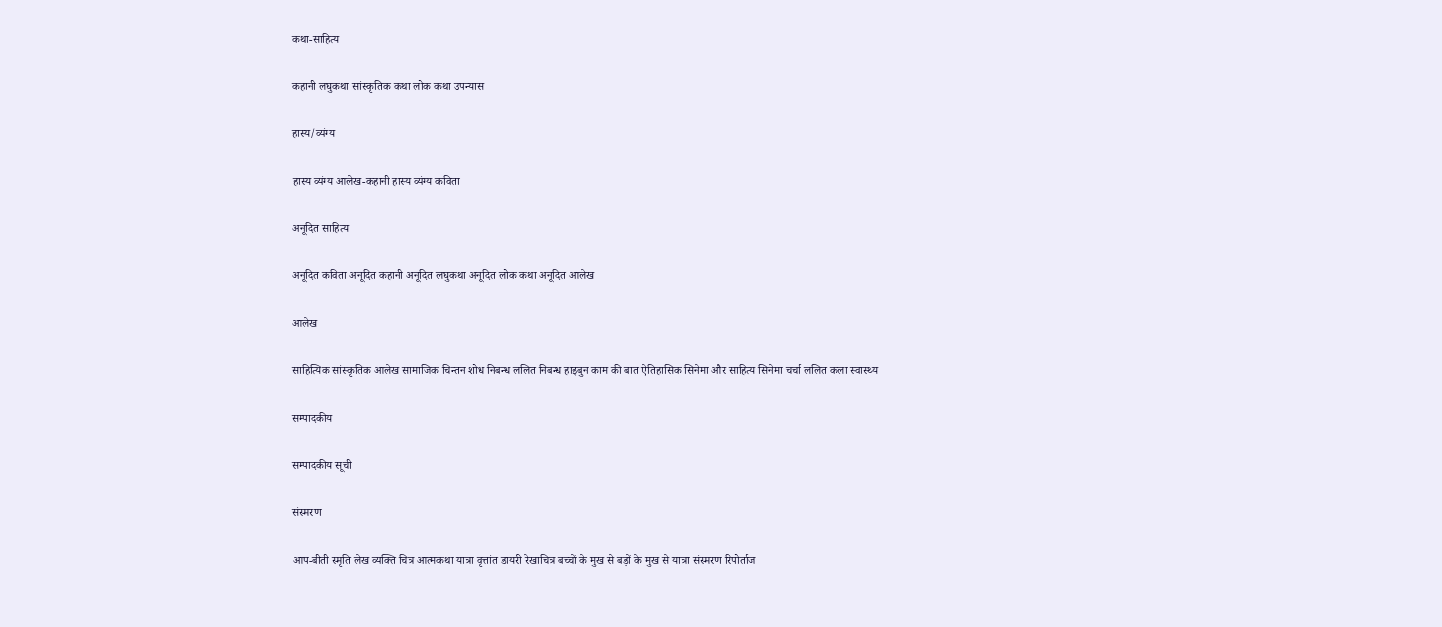कथा-साहित्य

कहानी लघुकथा सांस्कृतिक कथा लोक कथा उपन्यास

हास्य/व्यंग्य

हास्य व्यंग्य आलेख-कहानी हास्य व्यंग्य कविता

अनूदित साहित्य

अनूदित कविता अनूदित कहानी अनूदित लघुकथा अनूदित लोक कथा अनूदित आलेख

आलेख

साहित्यिक सांस्कृतिक आलेख सामाजिक चिन्तन शोध निबन्ध ललित निबन्ध हाइबुन काम की बात ऐतिहासिक सिनेमा और साहित्य सिनेमा चर्चा ललित कला स्वास्थ्य

सम्पादकीय

सम्पादकीय सूची

संस्मरण

आप-बीती स्मृति लेख व्यक्ति चित्र आत्मकथा यात्रा वृत्तांत डायरी रेखाचित्र बच्चों के मुख से बड़ों के मुख से यात्रा संस्मरण रिपोर्ताज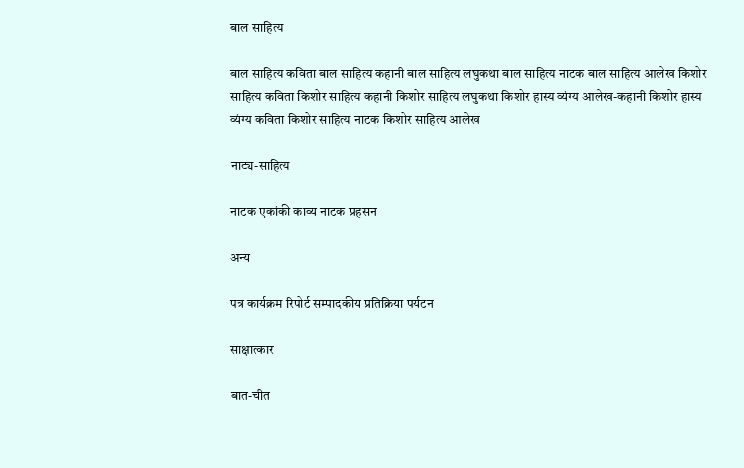बाल साहित्य

बाल साहित्य कविता बाल साहित्य कहानी बाल साहित्य लघुकथा बाल साहित्य नाटक बाल साहित्य आलेख किशोर साहित्य कविता किशोर साहित्य कहानी किशोर साहित्य लघुकथा किशोर हास्य व्यंग्य आलेख-कहानी किशोर हास्य व्यंग्य कविता किशोर साहित्य नाटक किशोर साहित्य आलेख

नाट्य-साहित्य

नाटक एकांकी काव्य नाटक प्रहसन

अन्य

पत्र कार्यक्रम रिपोर्ट सम्पादकीय प्रतिक्रिया पर्यटन

साक्षात्कार

बात-चीत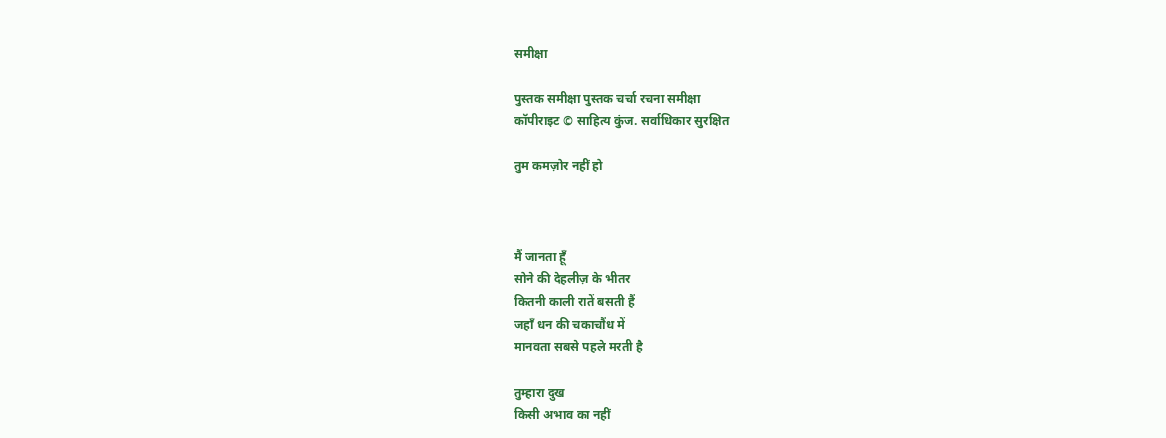समीक्षा

पुस्तक समीक्षा पुस्तक चर्चा रचना समीक्षा
कॉपीराइट © साहित्य कुंज. सर्वाधिकार सुरक्षित

तुम कमज़ोर नहीं हो



मैं जानता हूँ
सोने की देहलीज़ के भीतर
कितनी काली रातें बसती हैं
जहाँ धन की चकाचौंध में
मानवता सबसे पहले मरती है

तुम्हारा दुख
किसी अभाव का नहीं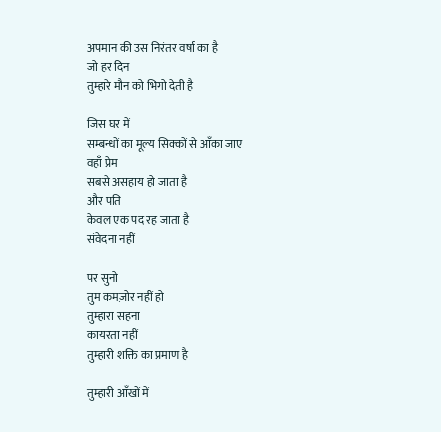अपमान की उस निरंतर वर्षा का है
जो हर दिन
तुम्हारे मौन को भिगो देती है

जिस घर में
सम्बन्धों का मूल्य सिक्कों से आँका जाए
वहाँ प्रेम
सबसे असहाय हो जाता है
और पति
केवल एक पद रह जाता है
संवेदना नहीं

पर सुनो
तुम कमज़ोर नहीं हो
तुम्हारा सहना
कायरता नहीं
तुम्हारी शक्ति का प्रमाण है

तुम्हारी आँखों में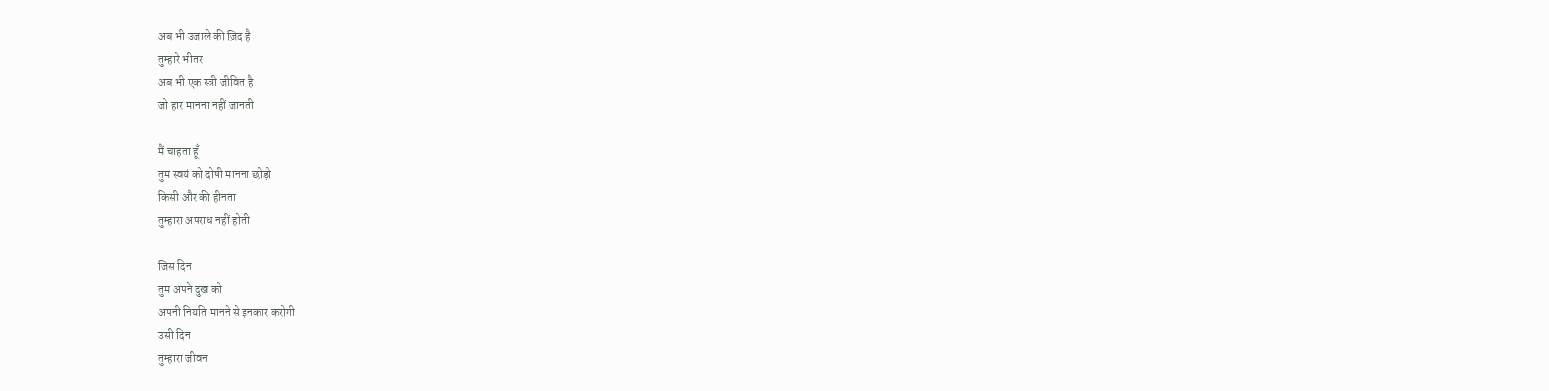अब भी उजाले की ज़िद है
तुम्हारे भीतर
अब भी एक स्त्री जीवित है
जो हार मानना नहीं जानती

मैं चाहता हूँ
तुम स्वयं को दोषी मानना छोड़ो
किसी और की हीनता
तुम्हारा अपराध नहीं होती

जिस दिन
तुम अपने दुख को
अपनी नियति मानने से इनकार करोगी
उसी दिन
तुम्हारा जीवन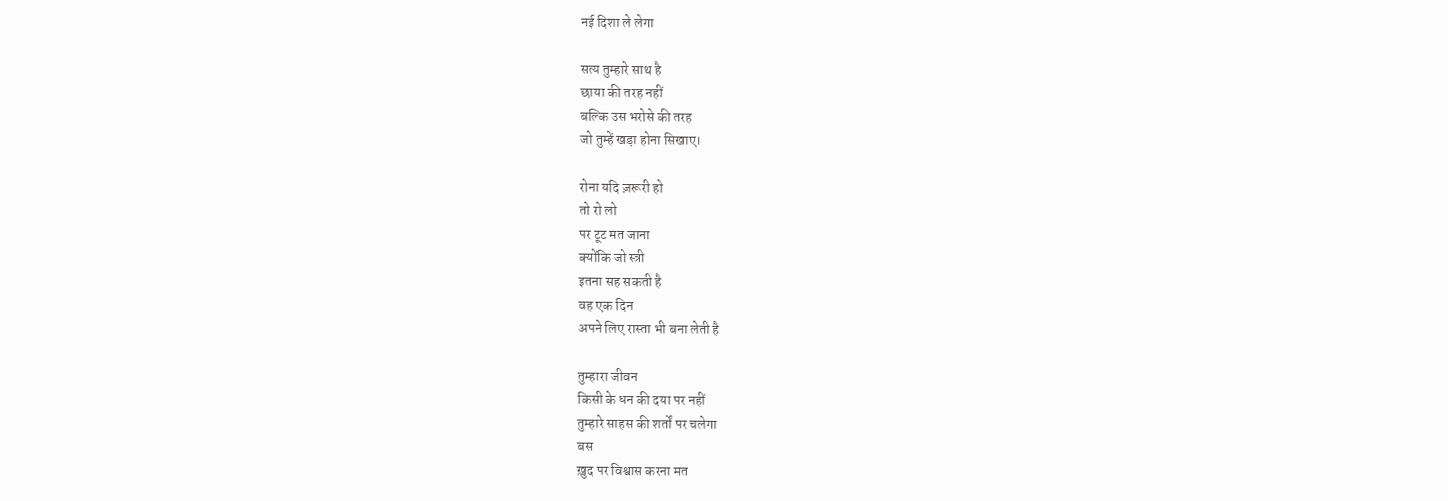नई दिशा ले लेगा

सत्य तुम्हारे साथ है
छाया की तरह नहीं
बल्कि उस भरोसे की तरह
जो तुम्हें खड़ा होना सिखाए।

रोना यदि ज़रूरी हो
तो रो लो
पर टूट मत जाना
क्योंकि जो स्त्री
इतना सह सकती है
वह एक दिन
अपने लिए रास्ता भी बना लेती है

तुम्हारा जीवन
किसी के धन की दया पर नहीं
तुम्हारे साहस की शर्तों पर चलेगा
बस
ख़ुद पर विश्वास करना मत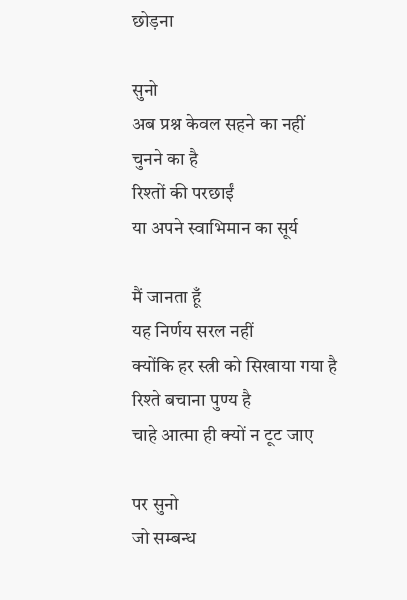छोड़ना

सुनो
अब प्रश्न केवल सहने का नहीं
चुनने का है
रिश्तों की परछाईं
या अपने स्वाभिमान का सूर्य

मैं जानता हूँ
यह निर्णय सरल नहीं
क्योंकि हर स्त्री को सिखाया गया है
रिश्ते बचाना पुण्य है
चाहे आत्मा ही क्यों न टूट जाए

पर सुनो
जो सम्बन्ध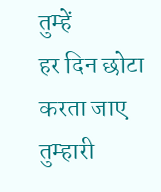तुम्हें
हर दिन छोटा करता जाए
तुम्हारी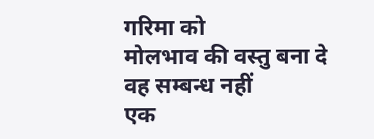गरिमा को
मोलभाव की वस्तु बना दे
वह सम्बन्ध नहीं
एक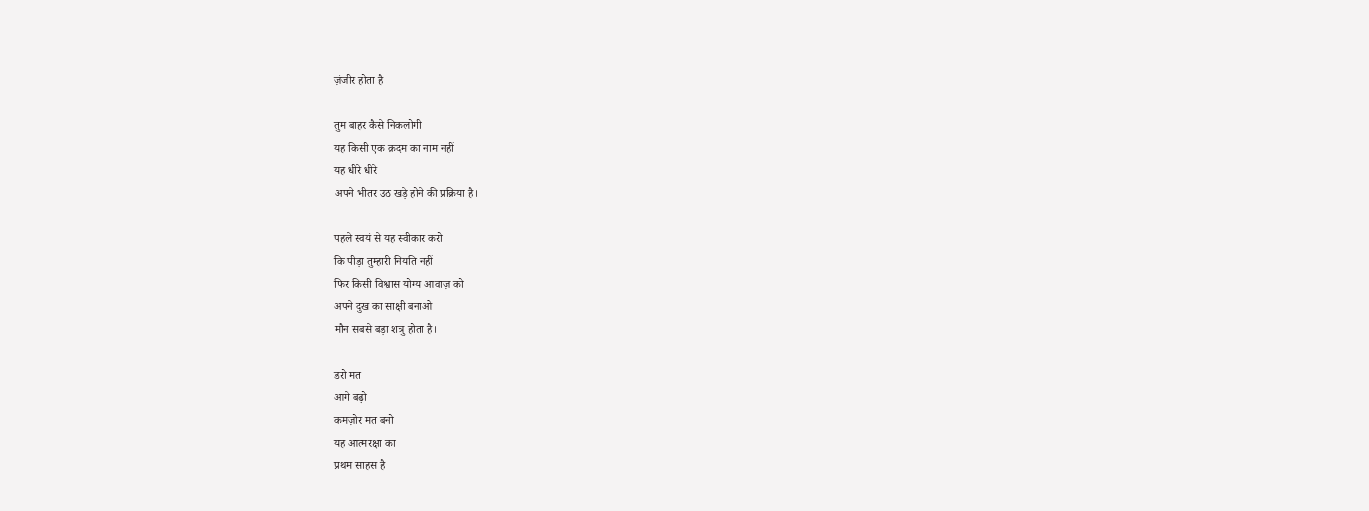ज़ंजीर होता है

तुम बाहर कैसे निकलोगी
यह किसी एक क़दम का नाम नहीं
यह धीरे धीरे
अपने भीतर उठ खड़े होने की प्रक्रिया है।

पहले स्वयं से यह स्वीकार करो
कि पीड़ा तुम्हारी नियति नहीं
फिर किसी विश्वास योग्य आवाज़ को
अपने दुख का साक्षी बनाओ
मौन सबसे बड़ा शत्रु होता है।

डरो मत
आगे बढ़ो
कमज़ोर मत बनो
यह आत्मरक्षा का
प्रथम साहस है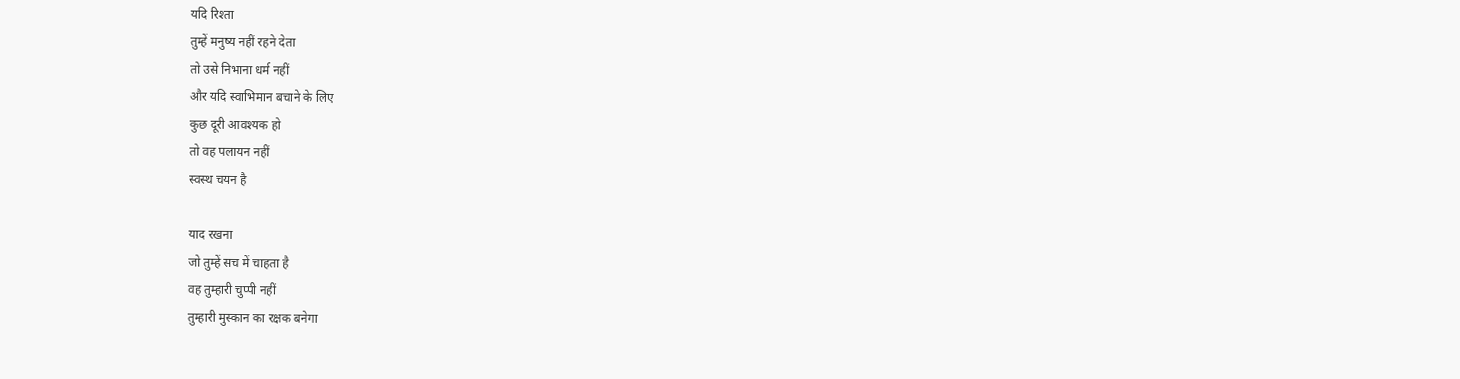यदि रिश्ता
तुम्हें मनुष्य नहीं रहने देता
तो उसे निभाना धर्म नहीं
और यदि स्वाभिमान बचाने के लिए
कुछ दूरी आवश्यक हो
तो वह पलायन नहीं
स्वस्थ चयन है

याद रखना
जो तुम्हें सच में चाहता है
वह तुम्हारी चुप्पी नहीं
तुम्हारी मुस्कान का रक्षक बनेगा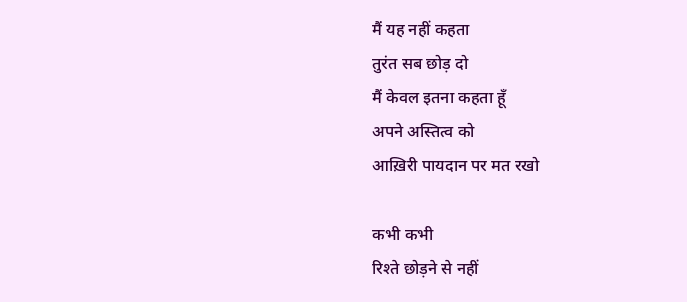मैं यह नहीं कहता
तुरंत सब छोड़ दो
मैं केवल इतना कहता हूँ
अपने अस्तित्व को
आख़िरी पायदान पर मत रखो

कभी कभी
रिश्ते छोड़ने से नहीं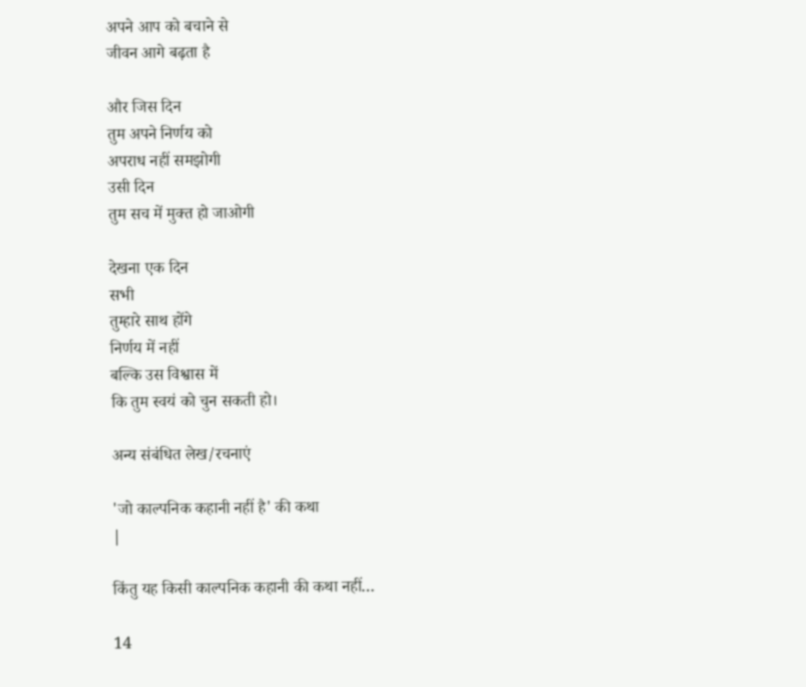अपने आप को बचाने से
जीवन आगे बढ़ता है

और जिस दिन
तुम अपने निर्णय को
अपराध नहीं समझोगी
उसी दिन
तुम सच में मुक्त हो जाओगी

देखना एक दिन
सभी
तुम्हारे साथ होंगे
निर्णय में नहीं
बल्कि उस विश्वास में
कि तुम स्वयं को चुन सकती हो।

अन्य संबंधित लेख/रचनाएं

'जो काल्पनिक कहानी नहीं है' की कथा
|

किंतु यह किसी काल्पनिक कहानी की कथा नहीं…

14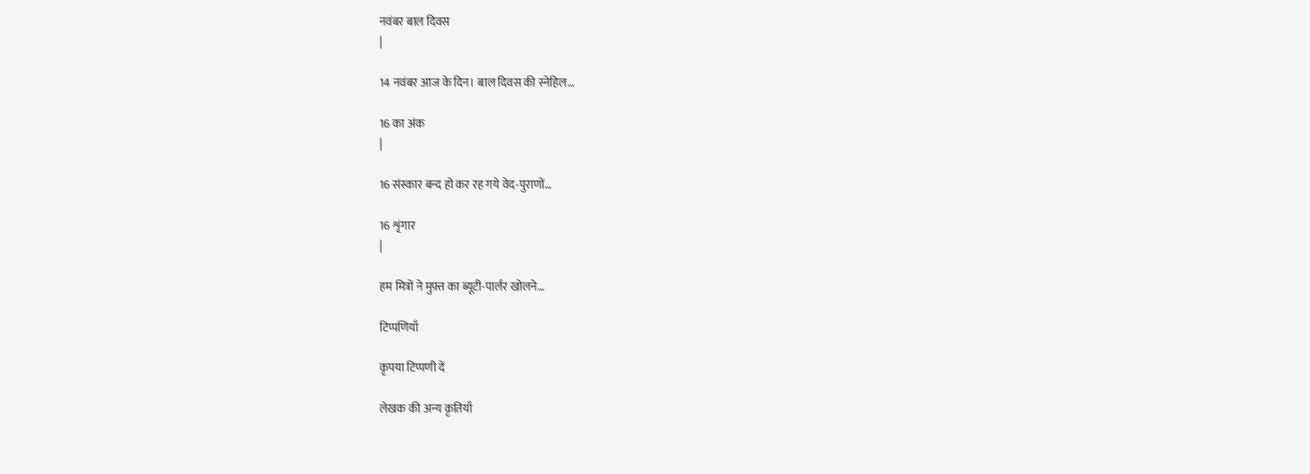नवंबर बाल दिवस
|

14 नवंबर आज के दिन। बाल दिवस की स्नेहिल…

16 का अंक
|

16 संस्कार बन्द हो कर रह गये वेद-पुराणों…

16 शृंगार
|

हम मित्रों ने मुफ़्त का ब्यूटी-पार्लर खोलने…

टिप्पणियाँ

कृपया टिप्पणी दें

लेखक की अन्य कृतियाँ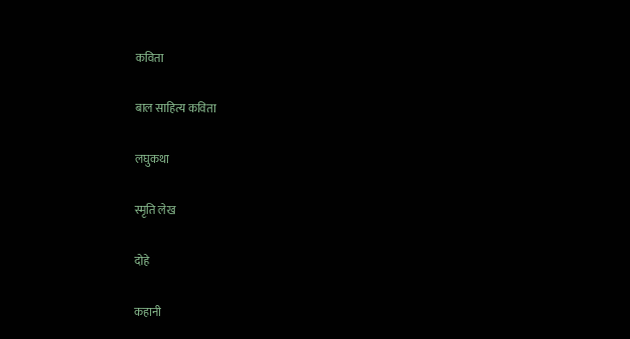कविता

बाल साहित्य कविता

लघुकथा

स्मृति लेख

दोहे

कहानी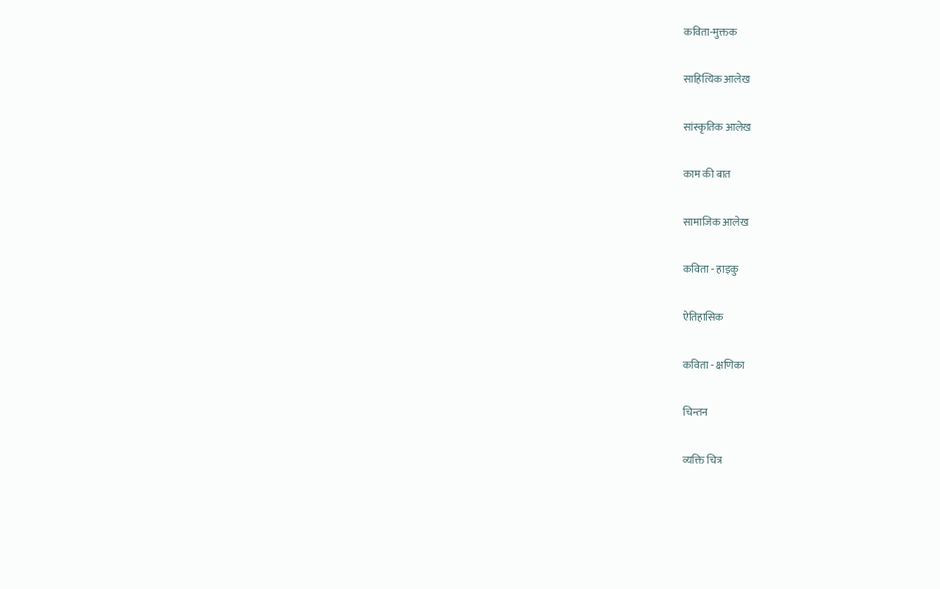कविता-मुक्तक

साहित्यिक आलेख

सांस्कृतिक आलेख

काम की बात

सामाजिक आलेख

कविता - हाइकु

ऐतिहासिक

कविता - क्षणिका

चिन्तन

व्यक्ति चित्र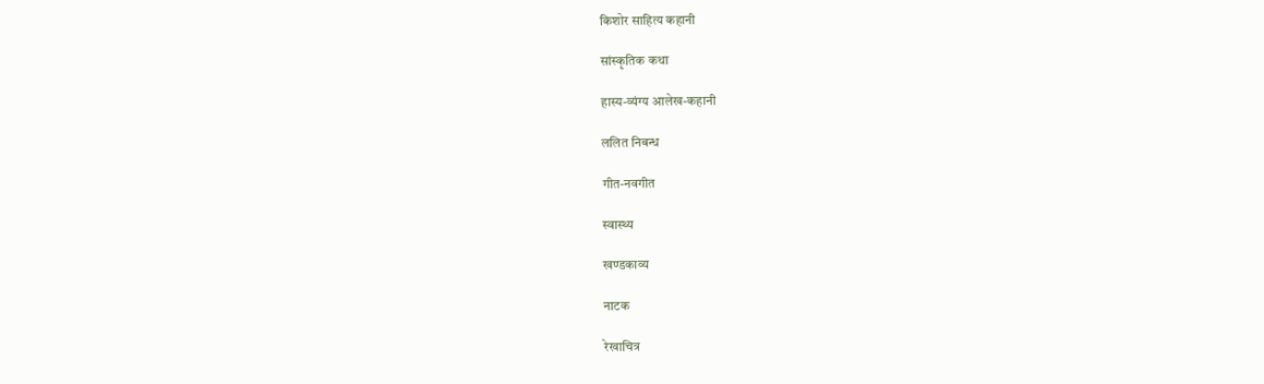किशोर साहित्य कहानी

सांस्कृतिक कथा

हास्य-व्यंग्य आलेख-कहानी

ललित निबन्ध

गीत-नवगीत

स्वास्थ्य

खण्डकाव्य

नाटक

रेखाचित्र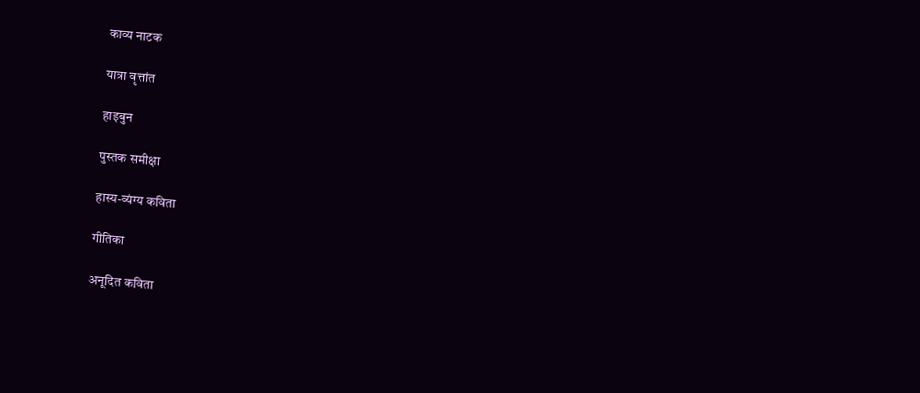काव्य नाटक

यात्रा वृत्तांत

हाइबुन

पुस्तक समीक्षा

हास्य-व्यंग्य कविता

गीतिका

अनूदित कविता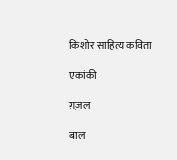किशोर साहित्य कविता

एकांकी

ग़ज़ल

बाल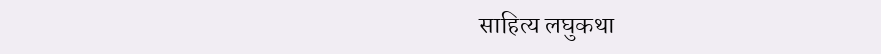साहित्य लघुकथा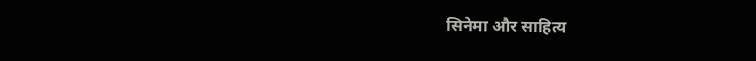सिनेमा और साहित्य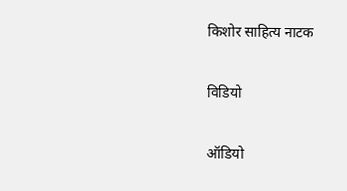किशोर साहित्य नाटक

विडियो

ऑडियो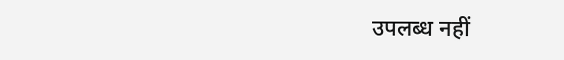उपलब्ध नहीं